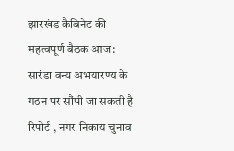झारखंड कैबिनेट की महत्वपूर्ण बैठक आज: सारंडा वन्य अभयारण्य के गठन पर सौंपी जा सकती है रिपोर्ट , नगर निकाय चुनाव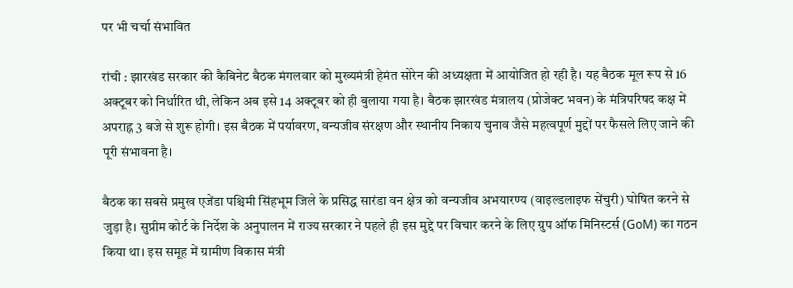पर भी चर्चा संभावित

रांची : झारखंड सरकार की कैबिनेट बैठक मंगलवार को मुख्यमंत्री हेमंत सोरेन की अध्यक्षता में आयोजित हो रही है। यह बैठक मूल रूप से 16 अक्टूबर को निर्धारित थी, लेकिन अब इसे 14 अक्टूबर को ही बुलाया गया है। बैठक झारखंड मंत्रालय (प्रोजेक्ट भवन) के मंत्रिपरिषद कक्ष में अपराह्न 3 बजे से शुरू होगी। इस बैठक में पर्यावरण, वन्यजीव संरक्षण और स्थानीय निकाय चुनाव जैसे महत्वपूर्ण मुद्दों पर फैसले लिए जाने की पूरी संभावना है।

बैठक का सबसे प्रमुख एजेंडा पश्चिमी सिंहभूम जिले के प्रसिद्ध सारंडा वन क्षेत्र को वन्यजीव अभयारण्य (वाइल्डलाइफ सेंचुरी) घोषित करने से जुड़ा है। सुप्रीम कोर्ट के निर्देश के अनुपालन में राज्य सरकार ने पहले ही इस मुद्दे पर विचार करने के लिए ग्रुप ऑफ मिनिस्टर्स (GoM) का गठन किया था। इस समूह में ग्रामीण विकास मंत्री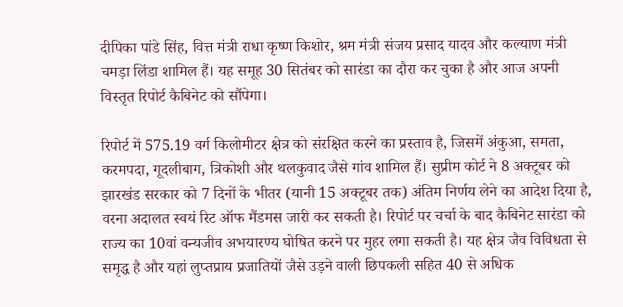दीपिका पांडे सिंह, वित्त मंत्री राधा कृष्ण किशोर, श्रम मंत्री संजय प्रसाद यादव और कल्याण मंत्री चमड़ा लिंडा शामिल हैं। यह समूह 30 सितंबर को सारंडा का दौरा कर चुका है और आज अपनी विस्तृत रिपोर्ट कैबिनेट को सौंपेगा।

रिपोर्ट में 575.19 वर्ग किलोमीटर क्षेत्र को संरक्षित करने का प्रस्ताव है, जिसमें अंकुआ, समता, करमपदा, गूदलीबाग, त्रिकोशी और थलकुवाद जैसे गांव शामिल हैं। सुप्रीम कोर्ट ने 8 अक्टूबर को झारखंड सरकार को 7 दिनों के भीतर (यानी 15 अक्टूबर तक) अंतिम निर्णय लेने का आदेश दिया है, वरना अदालत स्वयं रिट ऑफ मैंडमस जारी कर सकती है। रिपोर्ट पर चर्चा के बाद कैबिनेट सारंडा को राज्य का 10वां वन्यजीव अभयारण्य घोषित करने पर मुहर लगा सकती है। यह क्षेत्र जैव विविधता से समृद्ध है और यहां लुप्तप्राय प्रजातियों जैसे उड़ने वाली छिपकली सहित 40 से अधिक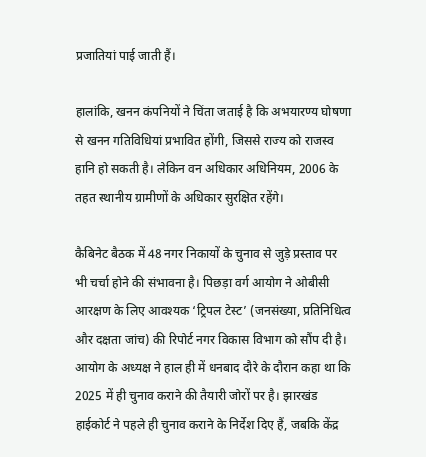प्रजातियां पाई जाती हैं।

हालांकि, खनन कंपनियों ने चिंता जताई है कि अभयारण्य घोषणा से खनन गतिविधियां प्रभावित होंगी, जिससे राज्य को राजस्व हानि हो सकती है। लेकिन वन अधिकार अधिनियम, 2006 के तहत स्थानीय ग्रामीणों के अधिकार सुरक्षित रहेंगे।

कैबिनेट बैठक में 48 नगर निकायों के चुनाव से जुड़े प्रस्ताव पर भी चर्चा होने की संभावना है। पिछड़ा वर्ग आयोग ने ओबीसी आरक्षण के लिए आवश्यक ‘ट्रिपल टेस्ट’ (जनसंख्या, प्रतिनिधित्व और दक्षता जांच) की रिपोर्ट नगर विकास विभाग को सौंप दी है। आयोग के अध्यक्ष ने हाल ही में धनबाद दौरे के दौरान कहा था कि 2025 में ही चुनाव कराने की तैयारी जोरों पर है। झारखंड हाईकोर्ट ने पहले ही चुनाव कराने के निर्देश दिए हैं, जबकि केंद्र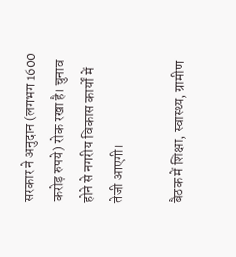सरकार ने अनुदान (लगभग 1600 करोड़ रुपये) रोक रखा है। चुनाव होने से नगरीय विकास कार्यों में तेजी आएगी।

बैठक में शिक्षा, स्वास्थ्य, ग्रामीण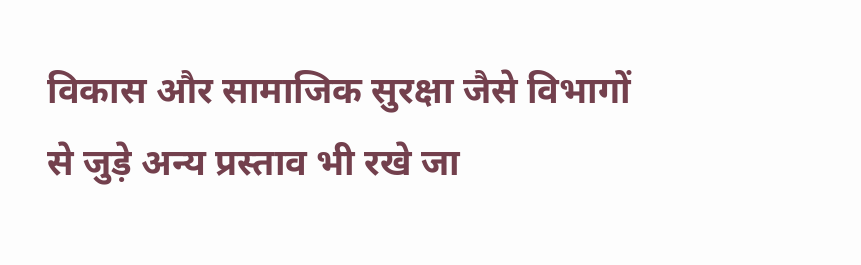विकास और सामाजिक सुरक्षा जैसे विभागों से जुड़े अन्य प्रस्ताव भी रखे जा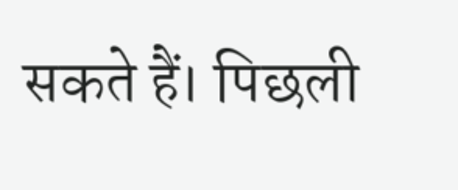सकते हैं। पिछली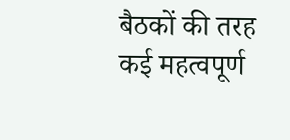बैठकों की तरह कई महत्वपूर्ण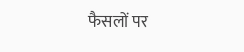फैसलों पर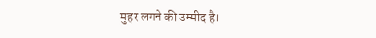मुहर लगने की उम्मीद है।